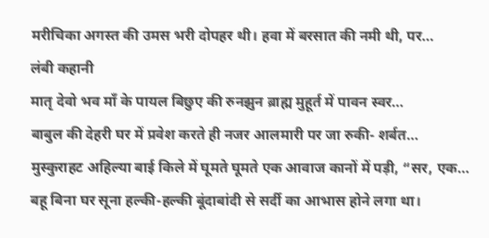मरीचिका अगस्त की उमस भरी दोपहर थी। हवा में बरसात की नमी थी, पर...
लंबी कहानी
मातृ देवो भव माँ के पायल बिछुए की रुनझुन ब्राह्म मुहूर्त में पावन स्वर...
बाबुल की देहरी घर में प्रवेश करते ही नजर आलमारी पर जा रुकी- शर्बत...
मुस्कुराहट अहिल्या बाई किले में घूमते घूमते एक आवाज कानों में पड़ी, “सर, एक...
बहू बिना घर सूना हल्की-हल्की बूंदाबांदी से सर्दी का आभास होने लगा था।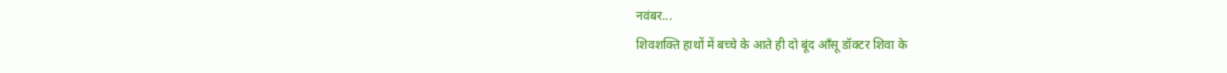नवंबर...
शिवशक्ति हाथों में बच्चे के आते ही दो बूंद आँसू डॉक्टर शिवा के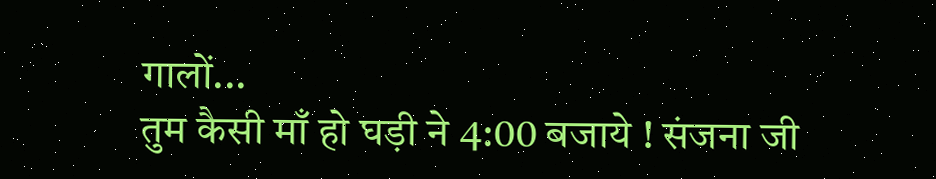गालों...
तुम कैसी माँ हो घड़ी ने 4:00 बजाये ! संजना जी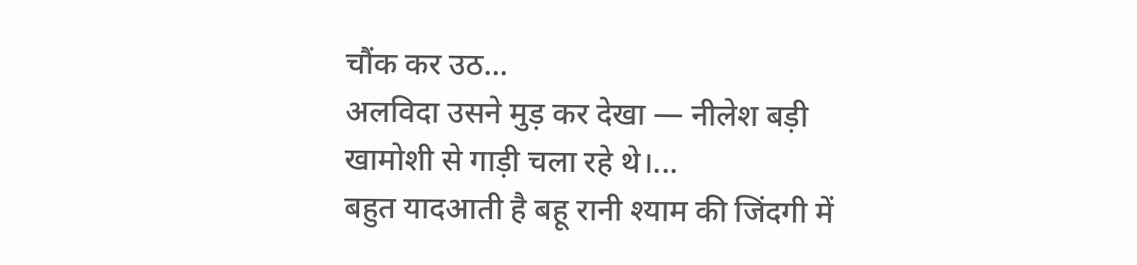चौंक कर उठ...
अलविदा उसने मुड़ कर देखा — नीलेश बड़ी खामोशी से गाड़ी चला रहे थे।...
बहुत यादआती है बहू रानी श्याम की जिंदगी में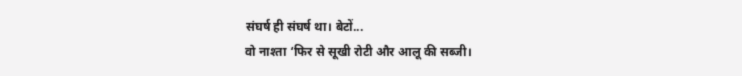संघर्ष ही संघर्ष था। बेटों...
वो नाश्ता ‘फिर से सूखी रोटी और आलू की सब्जी।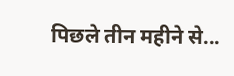पिछले तीन महीने से...